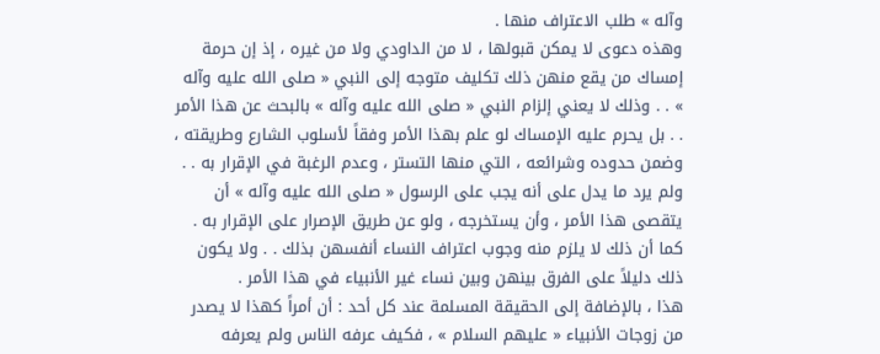وآله » طلب الاعتراف منها .
وهذه دعوى لا يمكن قبولها ، لا من الداودي ولا من غيره ، إذ إن حرمة إمساك من يقع منهن ذلك تكليف متوجه إلى النبي « صلى الله عليه وآله » . . وذلك لا يعني إلزام النبي « صلى الله عليه وآله » بالبحث عن هذا الأمر . . بل يحرم عليه الإمساك لو علم بهذا الأمر وفقاً لأسلوب الشارع وطريقته ، وضمن حدوده وشرائعه ، التي منها التستر ، وعدم الرغبة في الإقرار به . . ولم يرد ما يدل على أنه يجب على الرسول « صلى الله عليه وآله » أن يتقصى هذا الأمر ، وأن يستخرجه ، ولو عن طريق الإصرار على الإقرار به .
كما أن ذلك لا يلزم منه وجوب اعتراف النساء أنفسهن بذلك . . ولا يكون ذلك دليلاً على الفرق بينهن وبين نساء غير الأنبياء في هذا الأمر .
هذا ، بالإضافة إلى الحقيقة المسلمة عند كل أحد : أن أمراً كهذا لا يصدر من زوجات الأنبياء « عليهم السلام » ، فكيف عرفه الناس ولم يعرفه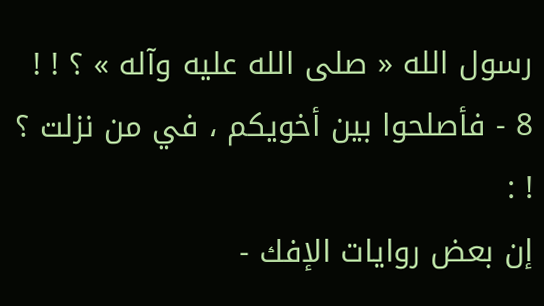رسول الله « صلى الله عليه وآله » ؟ ! !
8 - فأصلحوا بين أخويكم ، في من نزلت ؟ ! :
إن بعض روايات الإفك -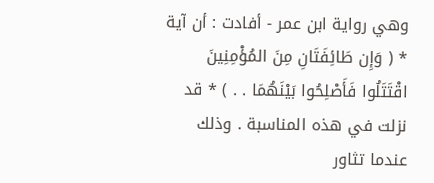وهي رواية ابن عمر - أفادت : أن آية * ( وَإِن طَائِفَتَانِ مِنَ المُؤْمِنِينَ اقْتَتَلُوا فَأَصْلِحُوا بَيْنَهُمَا . . ) * قد نزلت في هذه المناسبة . وذلك عندما تثاور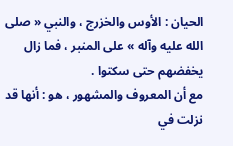الحيان : الأوس والخزرج ، والنبي « صلى الله عليه وآله » على المنبر ، فما زال يخفضهم حتى سكتوا .
مع أن المعروف والمشهور ، هو : أنها قد نزلت في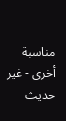مناسبة أخرى - غير حديث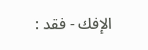الإفك - فقد :